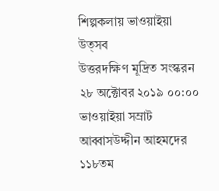শিল্পকলায় ভাওয়াইয়া উত্সব
উত্তরদক্ষিণ মূদ্রিত সংস্করন ২৮ অক্টোবর ২০১৯ ০০:০০
ভাওয়াইয়া সম্রাট আব্বাসউদ্দীন আহমদের ১১৮তম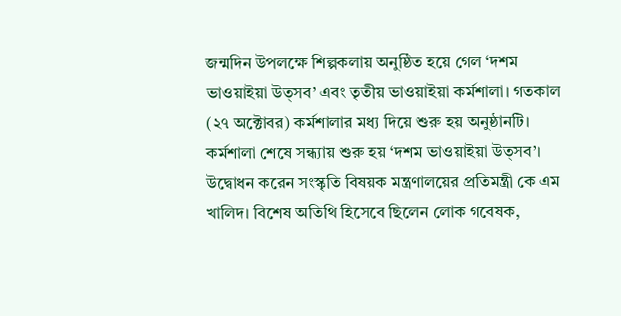জন্মদিন উপলক্ষে শিল্পকলায় অনুষ্ঠিত হয়ে গেল ‘দশম ভাওয়াইয়া উত্সব’ এবং তৃতীয় ভাওয়াইয়া কর্মশালা। গতকাল (২৭ অক্টোবর) কর্মশালার মধ্য দিয়ে শুরু হয় অনুষ্ঠানটি। কর্মশালা শেষে সন্ধ্যায় শুরু হয় ‘দশম ভাওয়াইয়া উত্সব’। উদ্বোধন করেন সংস্কৃতি বিষয়ক মন্ত্রণালয়ের প্রতিমন্ত্রী কে এম খালিদ। বিশেষ অতিথি হিসেবে ছিলেন লোক গবেষক,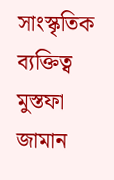সাংস্কৃতিক ব্যক্তিত্ব মুস্তফা জামান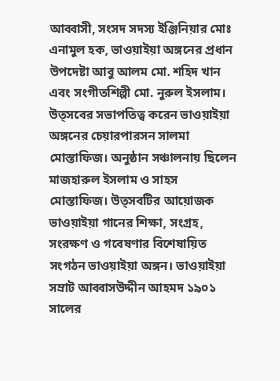আব্বাসী, সংসদ সদস্য ইঞ্জিনিয়ার মোঃ এনামুল হক, ভাওয়াইয়া অঙ্গনের প্রধান উপদেষ্টা আবু আলম মো. শহিদ খান এবং সংগীতশিল্পী মো. নুরুল ইসলাম। উত্সবের সভাপতিত্ব করেন ভাওয়াইয়া অঙ্গনের চেয়ারপারসন সালমা মোস্তাফিজ। অনুষ্ঠান সঞ্চালনায় ছিলেন মাজহারুল ইসলাম ও সাহস মোস্তাফিজ। উত্সবটির আয়োজক ভাওয়াইয়া গানের শিক্ষা, সংগ্রহ, সংরক্ষণ ও গবেষণার বিশেষায়িত সংগঠন ভাওয়াইয়া অঙ্গন। ভাওয়াইয়া সম্রাট আব্বাসউদ্দীন আহমদ ১৯০১ সালের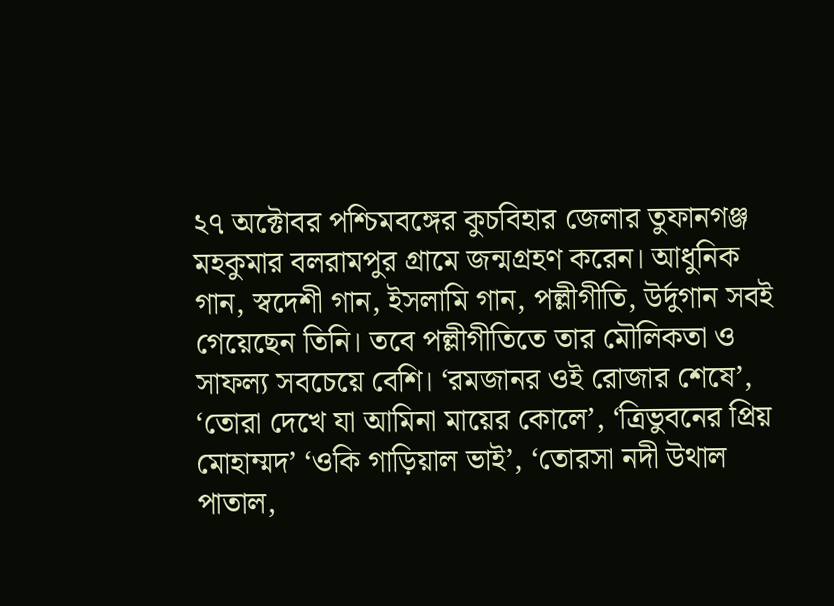২৭ অক্টোবর পশ্চিমবঙ্গের কুচবিহার জেলার তুফানগঞ্জ মহকুমার বলরামপুর গ্রামে জন্মগ্রহণ করেন। আধুনিক গান, স্বদেশী গান, ইসলামি গান, পল্লীগীতি, উর্দুগান সবই গেয়েছেন তিনি। তবে পল্লীগীতিতে তার মৌলিকতা ও সাফল্য সবচেয়ে বেশি। ‘রমজানর ওই রোজার শেষে’, ‘তোরা দেখে যা আমিনা মায়ের কোলে’, ‘ত্রিভুবনের প্রিয় মোহাম্মদ’ ‘ওকি গাড়িয়াল ভাই’, ‘তোরসা নদী উথাল পাতাল,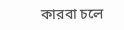কারবা চলে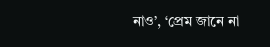নাও’, ‘প্রেম জানে না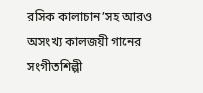রসিক কালাচান’সহ আরও অসংখ্য কালজয়ী গানের সংগীতশিল্পী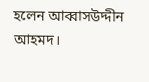হলেন আব্বাসউদ্দীন আহমদ।